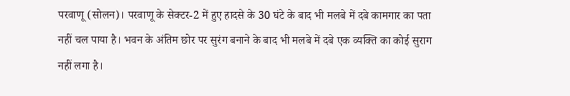परवाणू (सोलन)। परवाणू के सेक्टर-2 में हुए हादसे के 30 घंटे के बाद भी मलबे में दबे कामगार का पता नहीं चल पाया है। भवन के अंतिम छोर पर सुरंग बनाने के बाद भी मलबे में दबे एक व्यक्ति का कोई सुराग नहीं लगा है।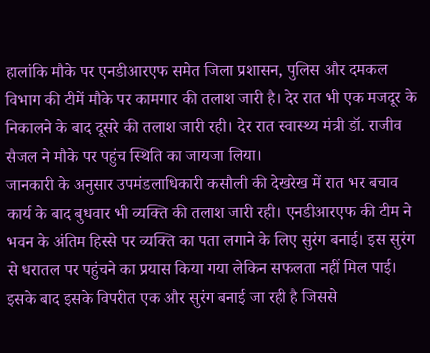हालांकि मौके पर एनडीआरएफ समेत जिला प्रशासन, पुलिस और दमकल विभाग की टीमें मौके पर कामगार की तलाश जारी है। देर रात भी एक मजदूर के निकालने के बाद दूसरे की तलाश जारी रही। देर रात स्वास्थ्य मंत्री डॉ. राजीव सैजल ने मौके पर पहुंच स्थिति का जायजा लिया।
जानकारी के अनुसार उपमंडलाधिकारी कसौली की देखरेख में रात भर बचाव कार्य के बाद बुधवार भी व्यक्ति की तलाश जारी रही। एनडीआरएफ की टीम ने भवन के अंतिम हिस्से पर व्यक्ति का पता लगाने के लिए सुरंग बनाई। इस सुरंग से धरातल पर पहुंचने का प्रयास किया गया लेकिन सफलता नहीं मिल पाई। इसके बाद इसके विपरीत एक और सुरंग बनाई जा रही है जिससे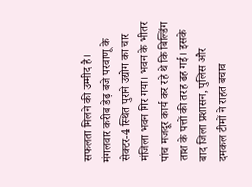सफलता मिलने की उम्मीद है।
मंगलवार करीब डेढ़ बजे परवाणू के सेक्टर-4 स्थित पुराने उद्योग का चार मंजिला भवन गिर गया। भवन के भीतर पांच मजदूर कार्य कर रहे थे कि बिल्डिंग ताश के पत्तों की तरह ढह गई। इसके बाद जिला प्रशासन, पुलिस और दमकल टीमों ने राहत बचाव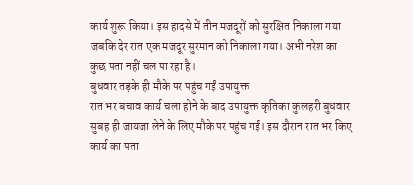कार्य शुरू किया। इस हादसे में तीन मजदूरों को सुरक्षित निकाला गया जबकि देर रात एक मजदूर सुरमान को निकाला गया। अभी नरेश का कुछ पता नहीं चल पा रहा है।
बुधवार तड़के ही मौके पर पहुंच गईं उपायुक्त
रात भर बचाव कार्य चला होने के बाद उपायुक्त कृतिका कुलहरी बुधवार सुबह ही जायजा लेने के लिए मौके पर पहुंच गई। इस दौरान रात भर किए कार्य का पता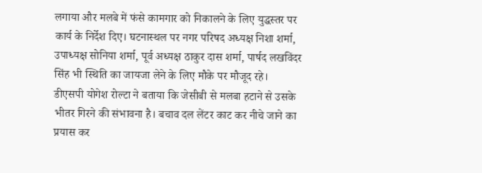लगाया और मलबे में फंसे कामगार को निकालने के लिए युद्धस्तर पर कार्य के निर्देश दिए। घटनास्थल पर नगर परिषद अध्यक्ष निशा शर्मा, उपाध्यक्ष सोनिया शर्मा, पूर्व अध्यक्ष ठाकुर दास शर्मा, पार्षद लखविंदर सिंह भी स्थिति का जायजा लेने के लिए मौके पर मौजूद रहे।
डीएसपी योगेश रोल्टा ने बताया कि जेसीबी से मलबा हटाने से उसके भीतर गिरने की संभावना है। बचाव दल लेंटर काट कर नीचे जाने का प्रयास कर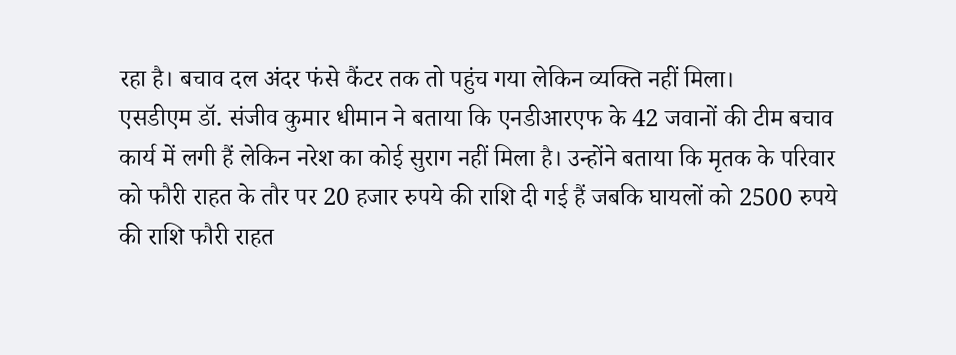रहा है। बचाव दल अंदर फंसे कैंटर तक तो पहुंच गया लेकिन व्यक्ति नहीं मिला।
एसडीएम डॉ. संजीव कुमार धीमान ने बताया कि एनडीआरएफ के 42 जवानों की टीम बचाव कार्य में लगी हैं लेकिन नरेश का कोई सुराग नहीं मिला है। उन्होंने बताया कि मृतक के परिवार को फौरी राहत के तौर पर 20 हजार रुपये की राशि दी गई हैं जबकि घायलों को 2500 रुपये की राशि फौरी राहत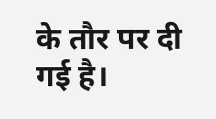के तौर पर दी गई है।